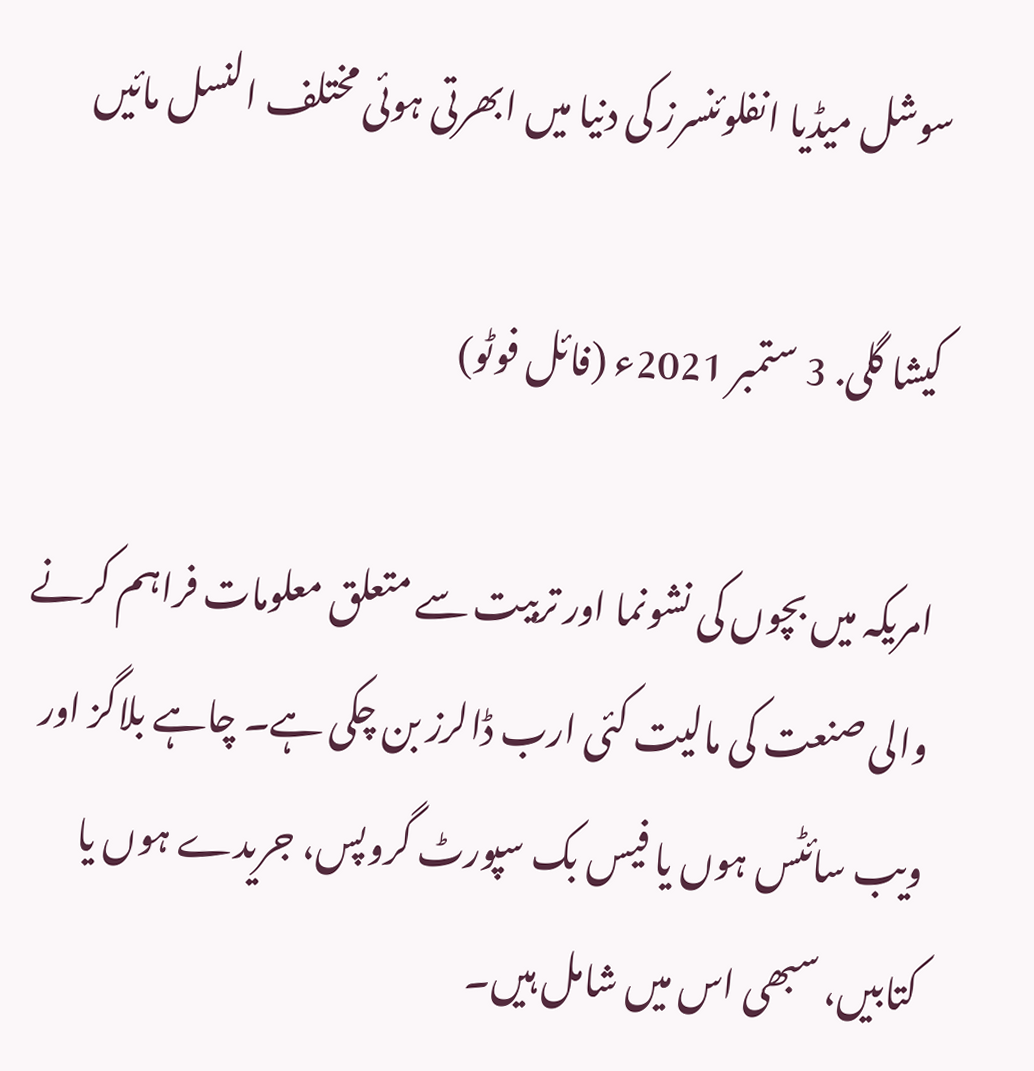سوشل میڈیا انفلوئنسرز کی دنیا میں ابھرتی ہوئی مختلف النسل مائیں

کیشا گلی. 3 ستمبر 2021ء (فائل فوٹو)

امریکہ میں بچوں کی نشونما اور تربیت سے متعلق معلومات فراہم کرنے والی صنعت کی مالیت کئی ارب ڈالرز بن چکی ہے۔ چاہے بلاگز اور ویب سائٹس ہوں یا فیس بک سپورٹ گروپس، جریدے ہوں یا کتابیں، سبھی اس میں شامل ہیں۔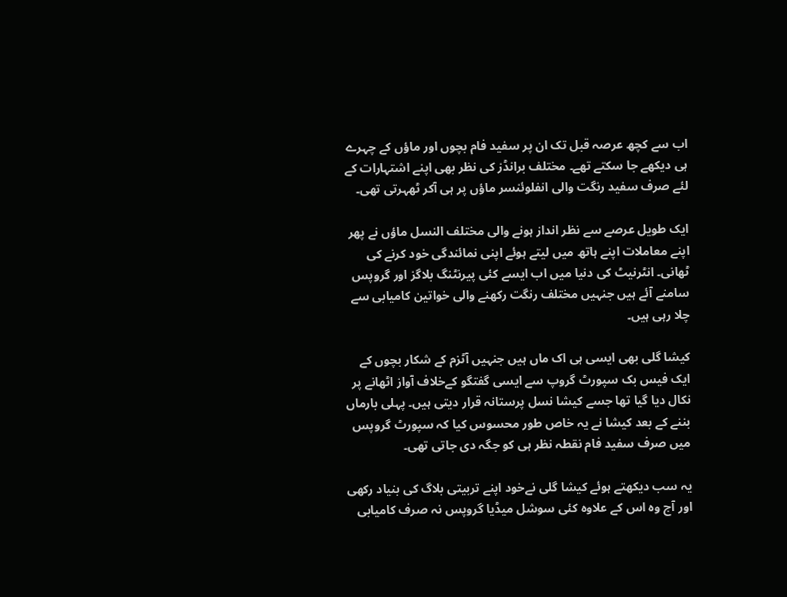اب سے کچھ عرصہ قبل تک ان پر سفید فام بچوں اور ماؤں کے چہرے ہی دیکھے جا سکتے تھے۔ مختلف برانڈز کی نظر بھی اپنے اشتہارات کے لئے صرف سفید رنگت والی انفلوئنسر ماؤں پر ہی آکر ٹھہرتی تھی۔

ایک طویل عرصے سے نظر انداز ہونے والی مختلف النسل ماؤں نے پھر اپنے معاملات اپنے ہاتھ میں لیتے ہوئے اپنی نمائندگی خود کرنے کی ٹھانی۔ انٹرنیٹ کی دنیا میں اب ایسے کئی پیرنٹنگ بلاگز اور گروپس سامنے آئے ہیں جنہیں مختلف رنگت رکھنے والی خواتین کامیابی سے چلا رہی ہیں۔

کیشا گلی بھی ایسی ہی اک ماں ہیں جنہیں آٹزم کے شکار بچوں کے ایک فیس بک سپورٹ گروپ سے ایسی گفتگو کےخلاف آواز اٹھانے پر نکال دیا گیا تھا جسے کیشا نسل پرستانہ قرار دیتی ہیں۔ پہلی بارماں بننے کے بعد کیشا نے یہ خاص طور محسوس کیا کہ سپورٹ گروپس میں صرف سفید فام نقطہ نظر ہی کو جگہ دی جاتی تھی۔

یہ سب دیکھتے ہوئے کیشا گلی نےخود اپنے تربیتی بلاگ کی بنیاد رکھی اور آج وہ اس کے علاوہ کئی سوشل میڈیا گروپس نہ صرف کامیابی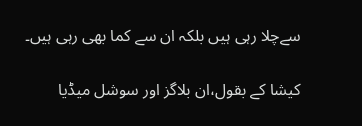سےچلا رہی ہیں بلکہ ان سے کما بھی رہی ہیں۔

کیشا کے بقول،ان بلاگز اور سوشل میڈیا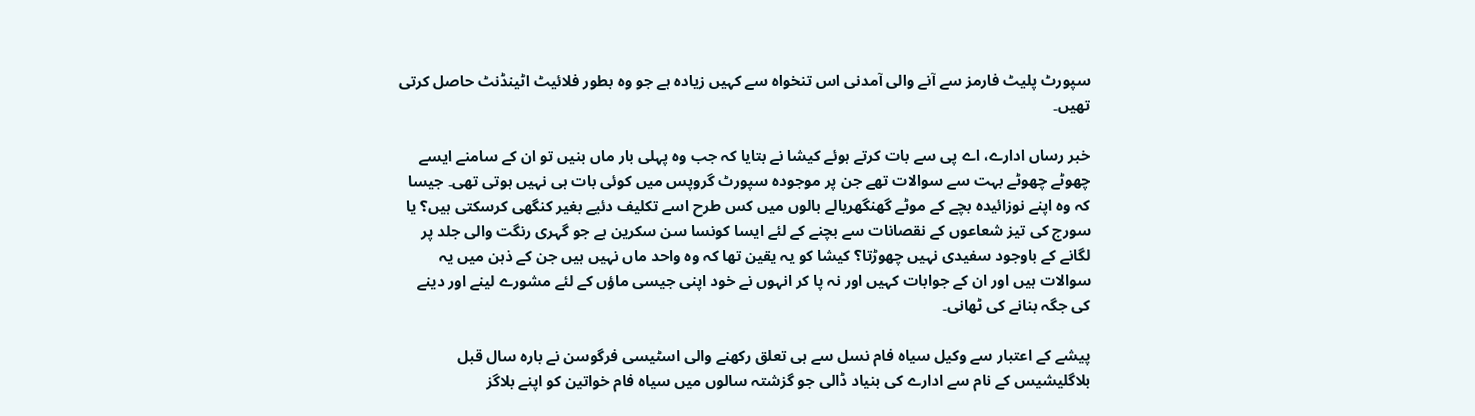سپورٹ پلیٹ فارمز سے آنے والی آمدنی اس تنخواہ سے کہیں زیادہ ہے جو وہ بطور فلائیٹ اٹینڈنٹ حاصل کرتی تھیں۔

خبر رساں ادارے، اے پی سے بات کرتے ہوئے کیشا نے بتایا کہ جب وہ پہلی بار ماں بنیں تو ان کے سامنے ایسے چھوٹے چھوٹے بہت سے سوالات تھے جن پر موجودہ سپورٹ گروپس میں کوئی بات ہی نہیں ہوتی تھی۔ جیسا کہ وہ اپنے نوزائیدہ بچے کے موٹے گھنگھریالے بالوں میں کس طرح اسے تکلیف دئیے بغیر کنگھی کرسکتی ہیں؟ یا سورج کی تیز شعاعوں کے نقصانات سے بچنے کے لئے ایسا کونسا سن سکرین ہے جو گہری رنگت والی جلد پر لگانے کے باوجود سفیدی نہیں چھوڑتا؟ کیشا کو یہ یقین تھا کہ وہ واحد ماں نہیں ہیں جن کے ذہن میں یہ سوالات ہیں اور ان کے جوابات کہیں اور نہ پا کر انہوں نے خود اپنی جیسی ماؤں کے لئے مشورے لینے اور دینے کی جگہ بنانے کی ٹھانی۔

پیشے کے اعتبار سے وکیل سیاہ فام نسل سے ہی تعلق رکھنے والی اسٹیسی فرگوسن نے بارہ سال قبل بلاگلیشیس کے نام سے ادارے کی بنیاد ڈالی جو گزشتہ سالوں میں سیاہ فام خواتین کو اپنے بلاگز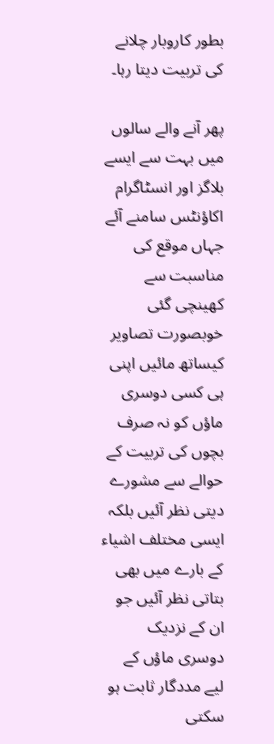بطور کاروبار چلانے کی تربیت دیتا رہا۔

پھر آنے والے سالوں میں بہت سے ایسے بلاگز اور انسٹاگرام اکاؤنٹس سامنے آئے جہاں موقع کی مناسبت سے کھینچی گئی خوبصورت تصاویر کیساتھ مائیں اپنی ہی کسی دوسری ماؤں کو نہ صرف بچوں کی تربیت کے حوالے سے مشورے دیتی نظر آئیں بلکہ ایسی مختلف اشیاء کے بارے میں بھی بتاتی نظر آئیں جو ان کے نزدیک دوسری ماؤں کے لیے مددگار ثابت ہو سکتی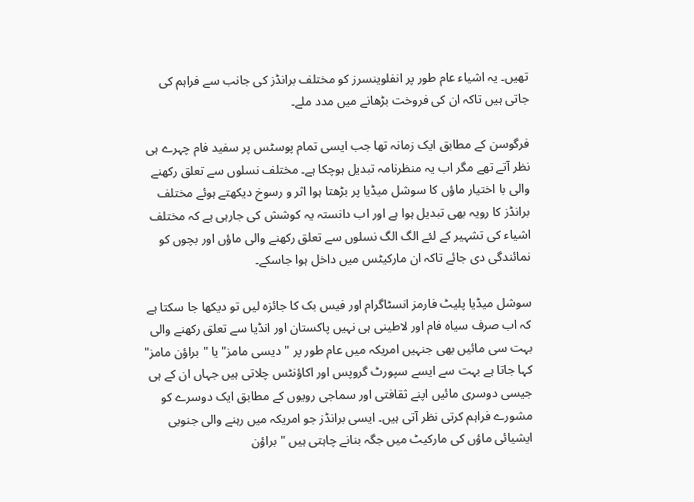تھیں۔ یہ اشیاء عام طور پر انفلوینسرز کو مختلف برانڈز کی جانب سے فراہم کی جاتی ہیں تاکہ ان کی فروخت بڑھانے میں مدد ملے۔

فرگوسن کے مطابق ایک زمانہ تھا جب ایسی تمام پوسٹس پر سفید فام چہرے ہی نظر آتے تھے مگر اب یہ منظرنامہ تبدیل ہوچکا ہے۔ مختلف نسلوں سے تعلق رکھنے والی با اختیار ماؤں کا سوشل میڈیا پر بڑھتا ہوا اثر و رسوخ دیکھتے ہوئے مختلف برانڈز کا رویہ بھی تبدیل ہوا ہے اور اب دانستہ یہ کوشش کی جارہی ہے کہ مختلف اشیاء کی تشہیر کے لئے الگ الگ نسلوں سے تعلق رکھنے والی ماؤں اور بچوں کو نمائندگی دی جائے تاکہ ان مارکیٹس میں داخل ہوا جاسکے۔

سوشل میڈیا پلیٹ فارمز انسٹاگرام اور فیس بک کا جائزہ لیں تو دیکھا جا سکتا ہے کہ اب صرف سیاہ فام اور لاطینی ہی نہیں پاکستان اور انڈیا سے تعلق رکھنے والی بہت سی مائیں بھی جنہیں امریکہ میں عام طور پر "دیسی مامز" یا "براؤن مامز" کہا جاتا ہے بہت سے ایسے سپورٹ گروپس اور اکاؤنٹس چلاتی ہیں جہاں ان کے ہی جیسی دوسری مائیں اپنے ثقافتی اور سماجی رویوں کے مطابق ایک دوسرے کو مشورے فراہم کرتی نظر آتی ہیں۔ ایسی برانڈز جو امریکہ میں رہنے والی جنوبی ایشیائی ماؤں کی مارکیٹ میں جگہ بنانے چاہتی ہیں "براؤن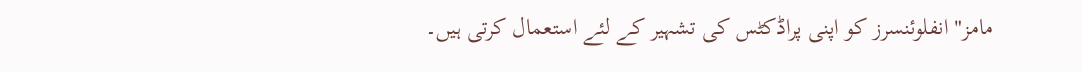مامز" انفلوئنسرز کو اپنی پراڈکٹس کی تشہیر کے لئے استعمال کرتی ہیں۔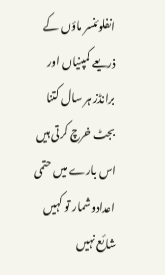انفلوئنسر ماؤں کے ذریعے کمپنیاں اور برانڈز ہر سال کتنا بجٹ خرچ کرتی ہیں اس بارے میں حتمی اعدادوشمار تو کہیں شائع نہیں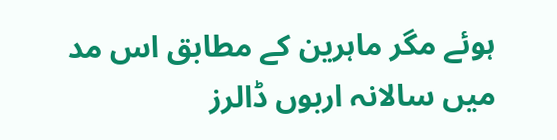ہوئے مگر ماہرین کے مطابق اس مد میں سالانہ اربوں ڈالرز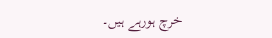خرچ ہورہے ہیں۔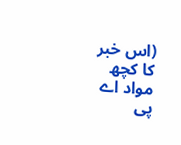(اس خبر کا کچھ مواد اے پی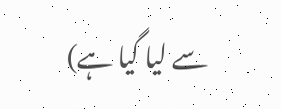سے لیا گیا ہے)